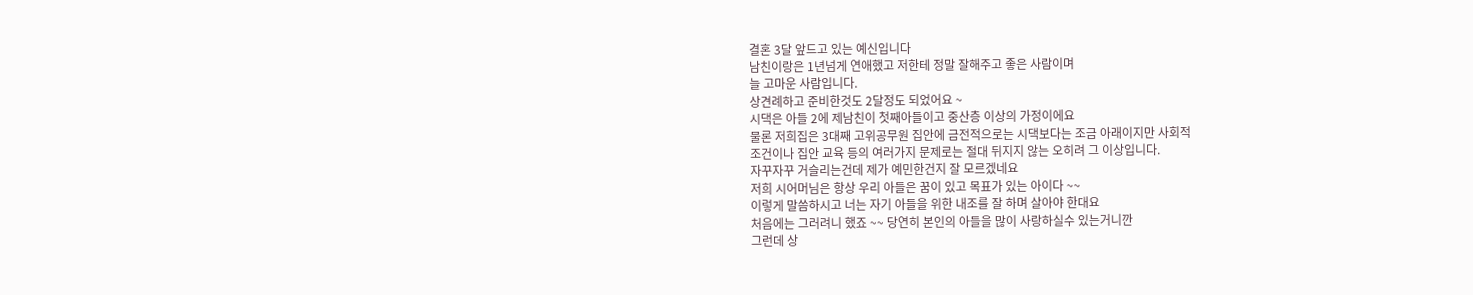결혼 3달 앞드고 있는 예신입니다
남친이랑은 1년넘게 연애했고 저한테 정말 잘해주고 좋은 사람이며
늘 고마운 사람입니다.
상견례하고 준비한것도 2달정도 되었어요 ~
시댁은 아들 2에 제남친이 첫째아들이고 중산층 이상의 가정이에요
물론 저희집은 3대째 고위공무원 집안에 금전적으로는 시댁보다는 조금 아래이지만 사회적
조건이나 집안 교육 등의 여러가지 문제로는 절대 뒤지지 않는 오히려 그 이상입니다.
자꾸자꾸 거슬리는건데 제가 예민한건지 잘 모르겠네요
저희 시어머님은 항상 우리 아들은 꿈이 있고 목표가 있는 아이다 ~~
이렇게 말씀하시고 너는 자기 아들을 위한 내조를 잘 하며 살아야 한대요
처음에는 그러려니 했죠 ~~ 당연히 본인의 아들을 많이 사랑하실수 있는거니깐
그런데 상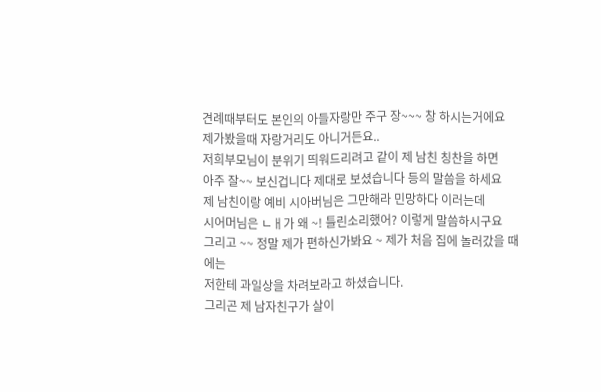견례때부터도 본인의 아들자랑만 주구 장~~~ 창 하시는거에요
제가봤을때 자랑거리도 아니거든요..
저희부모님이 분위기 띄워드리려고 같이 제 남친 칭찬을 하면
아주 잘~~ 보신겁니다 제대로 보셨습니다 등의 말씀을 하세요
제 남친이랑 예비 시아버님은 그만해라 민망하다 이러는데
시어머님은 ㄴㅐ가 왜 ~! 틀린소리했어? 이렇게 말씀하시구요
그리고 ~~ 정말 제가 편하신가봐요 ~ 제가 처음 집에 놀러갔을 때에는
저한테 과일상을 차려보라고 하셨습니다.
그리곤 제 남자친구가 살이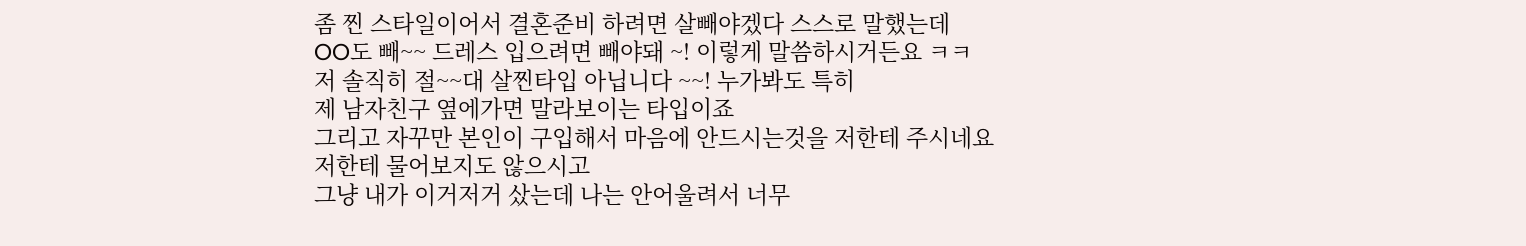좀 찐 스타일이어서 결혼준비 하려면 살빼야겠다 스스로 말했는데
OO도 빼~~ 드레스 입으려면 빼야돼 ~! 이렇게 말씀하시거든요 ㅋㅋ
저 솔직히 절~~대 살찐타입 아닙니다 ~~! 누가봐도 특히
제 남자친구 옆에가면 말라보이는 타입이죠
그리고 자꾸만 본인이 구입해서 마음에 안드시는것을 저한테 주시네요
저한테 물어보지도 않으시고
그냥 내가 이거저거 샀는데 나는 안어울려서 너무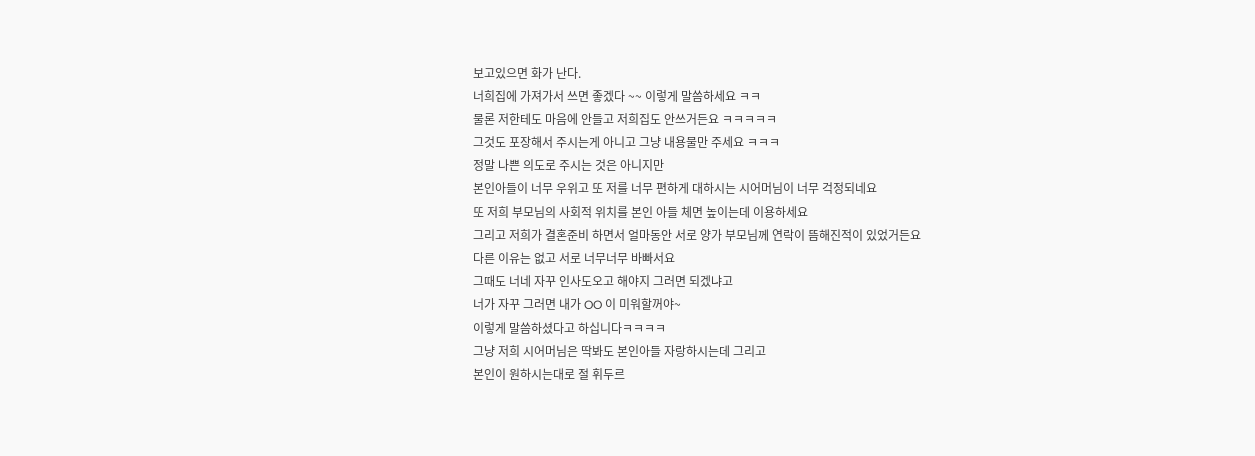보고있으면 화가 난다.
너희집에 가져가서 쓰면 좋겠다 ~~ 이렇게 말씀하세요 ㅋㅋ
물론 저한테도 마음에 안들고 저희집도 안쓰거든요 ㅋㅋㅋㅋㅋ
그것도 포장해서 주시는게 아니고 그냥 내용물만 주세요 ㅋㅋㅋ
정말 나쁜 의도로 주시는 것은 아니지만
본인아들이 너무 우위고 또 저를 너무 편하게 대하시는 시어머님이 너무 걱정되네요
또 저희 부모님의 사회적 위치를 본인 아들 체면 높이는데 이용하세요
그리고 저희가 결혼준비 하면서 얼마동안 서로 양가 부모님께 연락이 뜸해진적이 있었거든요
다른 이유는 없고 서로 너무너무 바빠서요
그때도 너네 자꾸 인사도오고 해야지 그러면 되겠냐고
너가 자꾸 그러면 내가 OO 이 미워할꺼야~
이렇게 말씀하셨다고 하십니다ㅋㅋㅋㅋ
그냥 저희 시어머님은 딱봐도 본인아들 자랑하시는데 그리고
본인이 원하시는대로 절 휘두르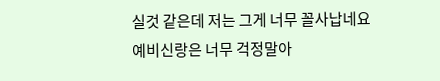실것 같은데 저는 그게 너무 꼴사납네요
예비신랑은 너무 걱정말아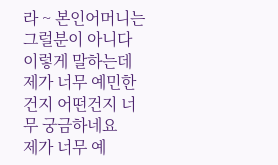라 ~ 본인어머니는 그럴분이 아니다 이렇게 말하는데
제가 너무 예민한건지 어떤건지 너무 궁금하네요
제가 너무 예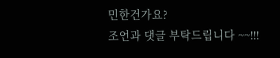민한건가요?
조언과 댓글 부탁드립니다 ~~!!!